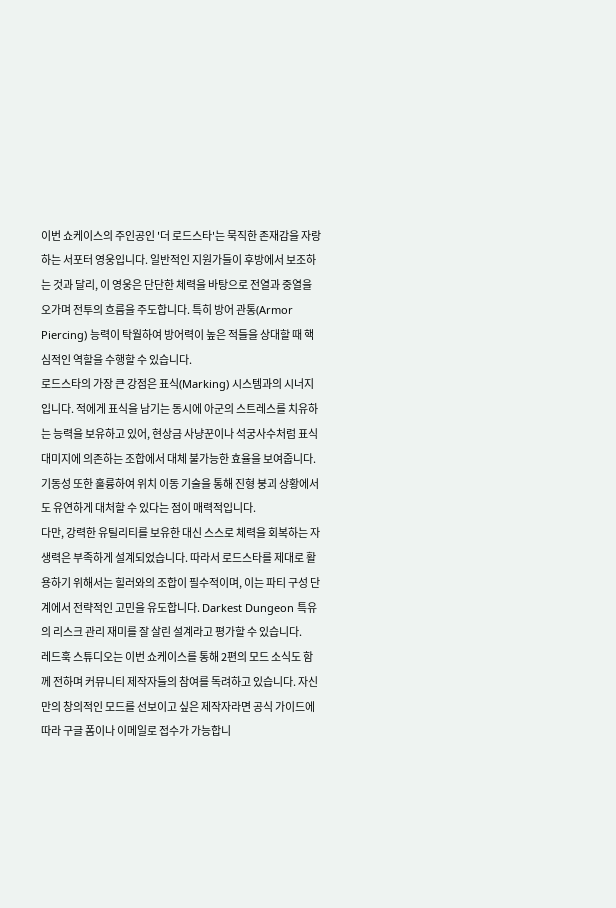이번 쇼케이스의 주인공인 '더 로드스타'는 묵직한 존재감을 자랑하는 서포터 영웅입니다. 일반적인 지원가들이 후방에서 보조하는 것과 달리, 이 영웅은 단단한 체력을 바탕으로 전열과 중열을 오가며 전투의 흐름을 주도합니다. 특히 방어 관통(Armor Piercing) 능력이 탁월하여 방어력이 높은 적들을 상대할 때 핵심적인 역할을 수행할 수 있습니다.
로드스타의 가장 큰 강점은 표식(Marking) 시스템과의 시너지입니다. 적에게 표식을 남기는 동시에 아군의 스트레스를 치유하는 능력을 보유하고 있어, 현상금 사냥꾼이나 석궁사수처럼 표식 대미지에 의존하는 조합에서 대체 불가능한 효율을 보여줍니다. 기동성 또한 훌륭하여 위치 이동 기술을 통해 진형 붕괴 상황에서도 유연하게 대처할 수 있다는 점이 매력적입니다.
다만, 강력한 유틸리티를 보유한 대신 스스로 체력을 회복하는 자생력은 부족하게 설계되었습니다. 따라서 로드스타를 제대로 활용하기 위해서는 힐러와의 조합이 필수적이며, 이는 파티 구성 단계에서 전략적인 고민을 유도합니다. Darkest Dungeon 특유의 리스크 관리 재미를 잘 살린 설계라고 평가할 수 있습니다.
레드훅 스튜디오는 이번 쇼케이스를 통해 2편의 모드 소식도 함께 전하며 커뮤니티 제작자들의 참여를 독려하고 있습니다. 자신만의 창의적인 모드를 선보이고 싶은 제작자라면 공식 가이드에 따라 구글 폼이나 이메일로 접수가 가능합니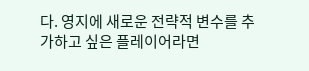다. 영지에 새로운 전략적 변수를 추가하고 싶은 플레이어라면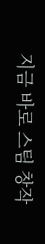지금 바로 스팀 창작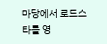마당에서 로드스타를 영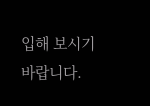입해 보시기 바랍니다.